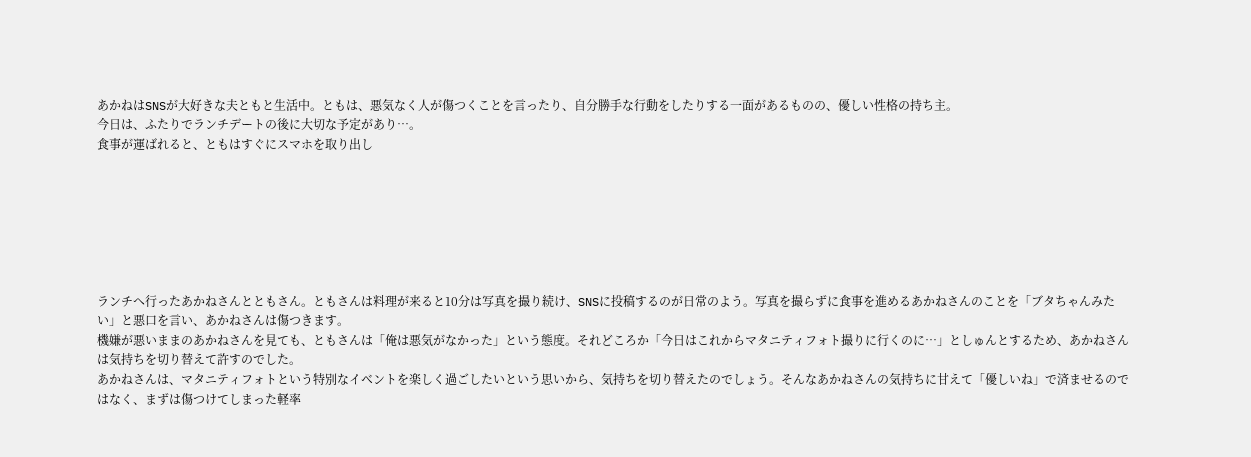あかねはSNSが大好きな夫ともと生活中。ともは、悪気なく人が傷つくことを言ったり、自分勝手な行動をしたりする一面があるものの、優しい性格の持ち主。
今日は、ふたりでランチデートの後に大切な予定があり…。
食事が運ばれると、ともはすぐにスマホを取り出し







ランチへ行ったあかねさんとともさん。ともさんは料理が来ると10分は写真を撮り続け、SNSに投稿するのが日常のよう。写真を撮らずに食事を進めるあかねさんのことを「ブタちゃんみたい」と悪口を言い、あかねさんは傷つきます。
機嫌が悪いままのあかねさんを見ても、ともさんは「俺は悪気がなかった」という態度。それどころか「今日はこれからマタニティフォト撮りに行くのに…」としゅんとするため、あかねさんは気持ちを切り替えて許すのでした。
あかねさんは、マタニティフォトという特別なイベントを楽しく過ごしたいという思いから、気持ちを切り替えたのでしょう。そんなあかねさんの気持ちに甘えて「優しいね」で済ませるのではなく、まずは傷つけてしまった軽率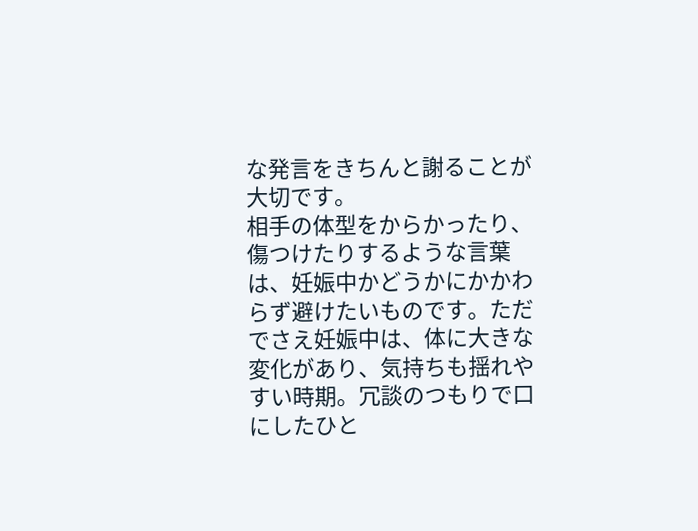な発言をきちんと謝ることが大切です。
相手の体型をからかったり、傷つけたりするような言葉は、妊娠中かどうかにかかわらず避けたいものです。ただでさえ妊娠中は、体に大きな変化があり、気持ちも揺れやすい時期。冗談のつもりで口にしたひと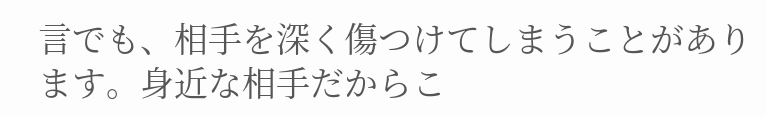言でも、相手を深く傷つけてしまうことがあります。身近な相手だからこ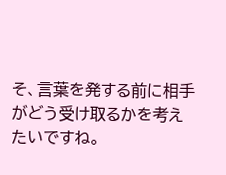そ、言葉を発する前に相手がどう受け取るかを考えたいですね。